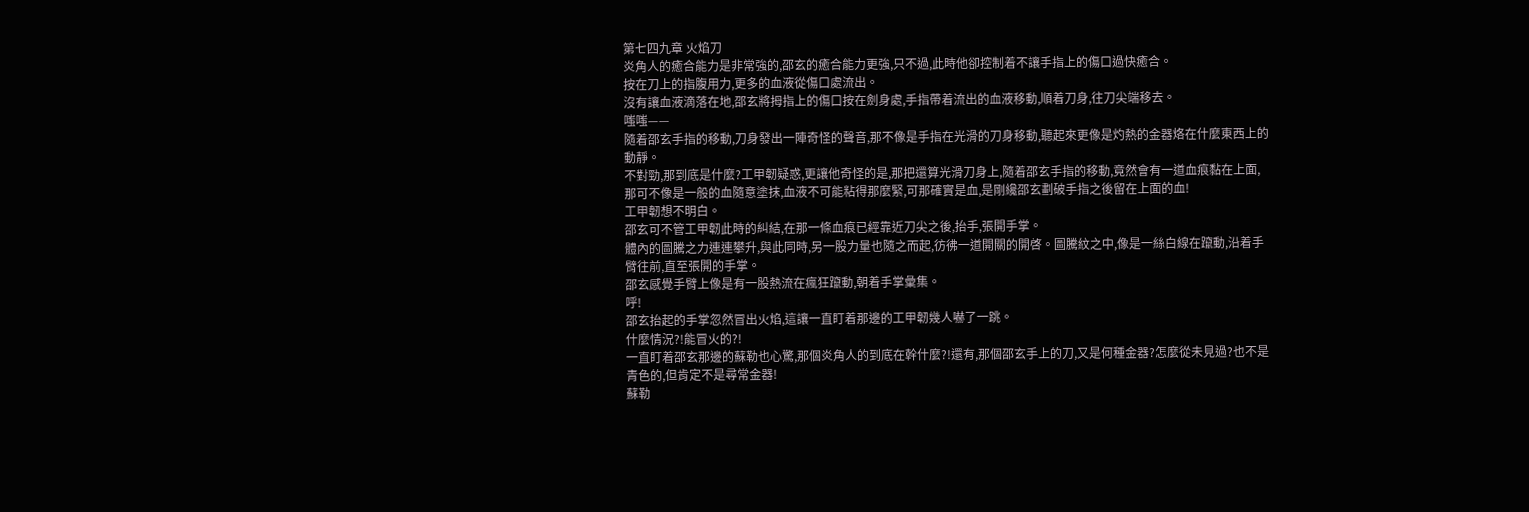第七四九章 火焰刀
炎角人的癒合能力是非常強的,邵玄的癒合能力更強,只不過,此時他卻控制着不讓手指上的傷口過快癒合。
按在刀上的指腹用力,更多的血液從傷口處流出。
沒有讓血液滴落在地,邵玄將拇指上的傷口按在劍身處,手指帶着流出的血液移動,順着刀身,往刀尖端移去。
嗤嗤——
隨着邵玄手指的移動,刀身發出一陣奇怪的聲音,那不像是手指在光滑的刀身移動,聽起來更像是灼熱的金器烙在什麼東西上的動靜。
不對勁,那到底是什麼?工甲韌疑惑,更讓他奇怪的是,那把還算光滑刀身上,隨着邵玄手指的移動,竟然會有一道血痕黏在上面,那可不像是一般的血隨意塗抹,血液不可能粘得那麼緊,可那確實是血,是剛纔邵玄劃破手指之後留在上面的血!
工甲韌想不明白。
邵玄可不管工甲韌此時的糾結,在那一條血痕已經靠近刀尖之後,抬手,張開手掌。
體內的圖騰之力連連攀升,與此同時,另一股力量也隨之而起,彷彿一道開關的開啓。圖騰紋之中,像是一絲白線在躥動,沿着手臂往前,直至張開的手掌。
邵玄感覺手臂上像是有一股熱流在瘋狂躥動,朝着手掌彙集。
呼!
邵玄抬起的手掌忽然冒出火焰,這讓一直盯着那邊的工甲韌幾人嚇了一跳。
什麼情況?!能冒火的?!
一直盯着邵玄那邊的蘇勒也心驚,那個炎角人的到底在幹什麼?!還有,那個邵玄手上的刀,又是何種金器?怎麼從未見過?也不是青色的,但肯定不是尋常金器!
蘇勒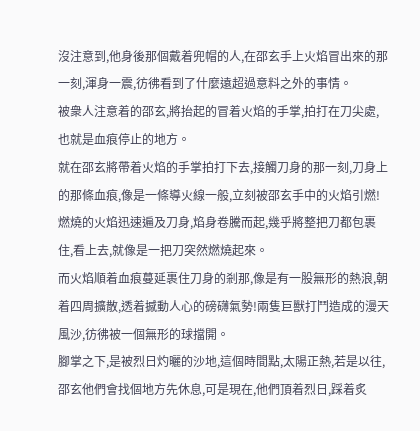沒注意到,他身後那個戴着兜帽的人,在邵玄手上火焰冒出來的那一刻,渾身一震,彷彿看到了什麼遠超過意料之外的事情。
被衆人注意着的邵玄,將抬起的冒着火焰的手掌,拍打在刀尖處,也就是血痕停止的地方。
就在邵玄將帶着火焰的手掌拍打下去,接觸刀身的那一刻,刀身上的那條血痕,像是一條導火線一般,立刻被邵玄手中的火焰引燃!
燃燒的火焰迅速遍及刀身,焰身卷騰而起,幾乎將整把刀都包裹住,看上去,就像是一把刀突然燃燒起來。
而火焰順着血痕蔓延裹住刀身的剎那,像是有一股無形的熱浪,朝着四周擴散,透着撼動人心的磅礴氣勢!兩隻巨獸打鬥造成的漫天風沙,彷彿被一個無形的球擋開。
腳掌之下,是被烈日灼曬的沙地,這個時間點,太陽正熱,若是以往,邵玄他們會找個地方先休息,可是現在,他們頂着烈日,踩着炙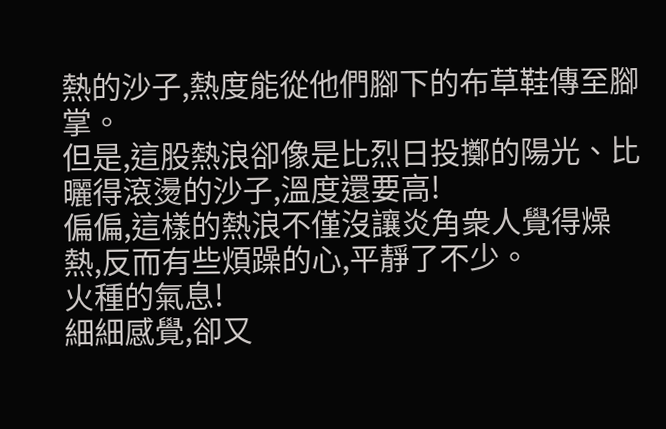熱的沙子,熱度能從他們腳下的布草鞋傳至腳掌。
但是,這股熱浪卻像是比烈日投擲的陽光、比曬得滾燙的沙子,溫度還要高!
偏偏,這樣的熱浪不僅沒讓炎角衆人覺得燥熱,反而有些煩躁的心,平靜了不少。
火種的氣息!
細細感覺,卻又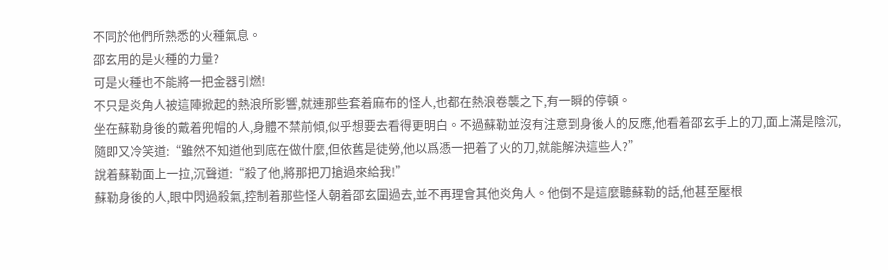不同於他們所熟悉的火種氣息。
邵玄用的是火種的力量?
可是火種也不能將一把金器引燃!
不只是炎角人被這陣掀起的熱浪所影響,就連那些套着麻布的怪人,也都在熱浪卷襲之下,有一瞬的停頓。
坐在蘇勒身後的戴着兜帽的人,身體不禁前傾,似乎想要去看得更明白。不過蘇勒並沒有注意到身後人的反應,他看着邵玄手上的刀,面上滿是陰沉,隨即又冷笑道:“雖然不知道他到底在做什麼,但依舊是徒勞,他以爲憑一把着了火的刀,就能解決這些人?”
說着蘇勒面上一拉,沉聲道:“殺了他,將那把刀搶過來給我!”
蘇勒身後的人,眼中閃過殺氣,控制着那些怪人朝着邵玄圍過去,並不再理會其他炎角人。他倒不是這麼聽蘇勒的話,他甚至壓根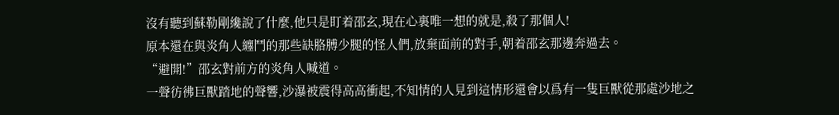沒有聽到蘇勒剛纔說了什麼,他只是盯着邵玄,現在心裏唯一想的就是,殺了那個人!
原本還在與炎角人纏鬥的那些缺胳膊少腿的怪人們,放棄面前的對手,朝着邵玄那邊奔過去。
“避開!”邵玄對前方的炎角人喊道。
一聲彷彿巨獸踏地的聲響,沙瀑被震得高高衝起,不知情的人見到這情形還會以爲有一隻巨獸從那處沙地之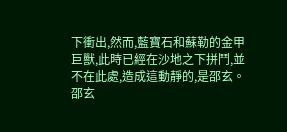下衝出,然而,藍寶石和蘇勒的金甲巨獸,此時已經在沙地之下拼鬥,並不在此處,造成這動靜的,是邵玄。
邵玄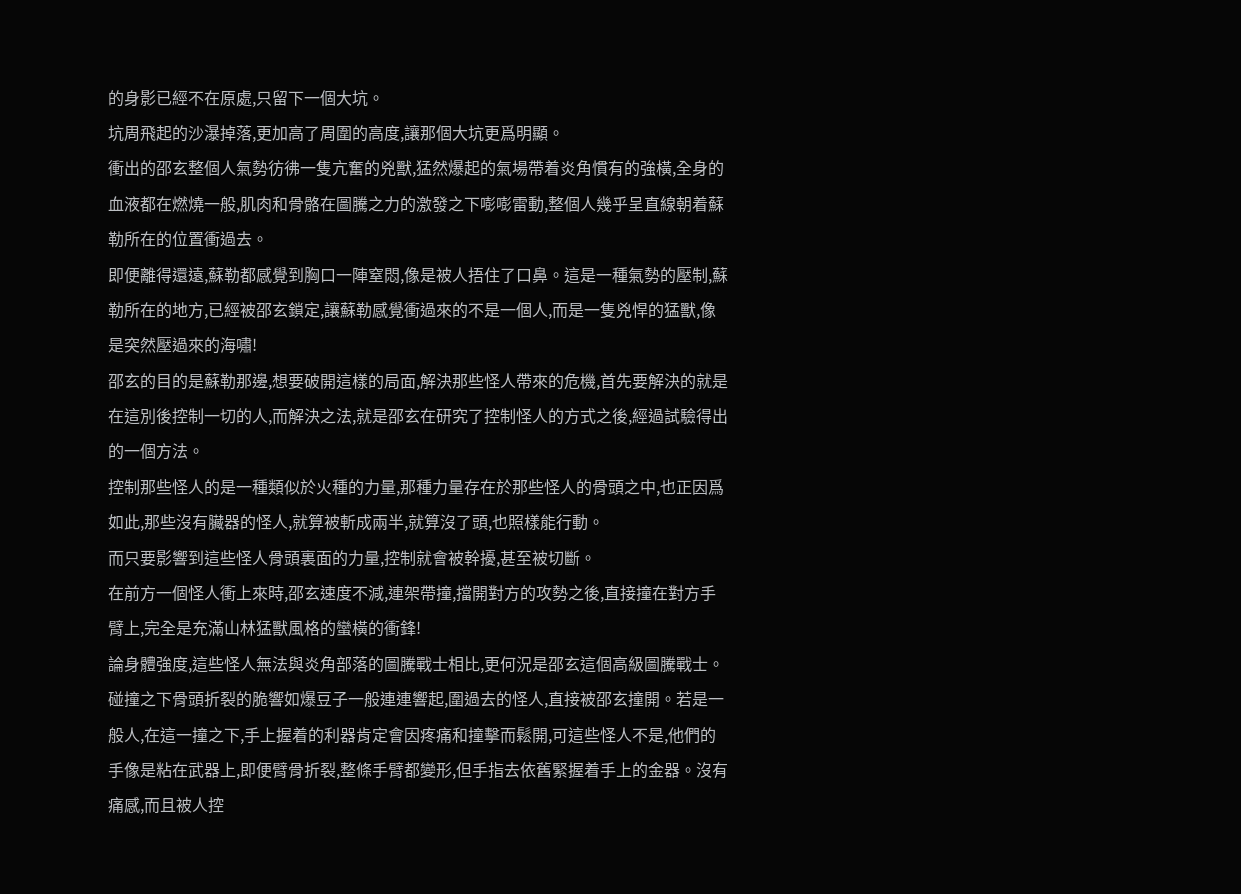的身影已經不在原處,只留下一個大坑。
坑周飛起的沙瀑掉落,更加高了周圍的高度,讓那個大坑更爲明顯。
衝出的邵玄整個人氣勢彷彿一隻亢奮的兇獸,猛然爆起的氣場帶着炎角慣有的強橫,全身的血液都在燃燒一般,肌肉和骨骼在圖騰之力的激發之下嘭嘭雷動,整個人幾乎呈直線朝着蘇勒所在的位置衝過去。
即便離得還遠,蘇勒都感覺到胸口一陣窒悶,像是被人捂住了口鼻。這是一種氣勢的壓制,蘇勒所在的地方,已經被邵玄鎖定,讓蘇勒感覺衝過來的不是一個人,而是一隻兇悍的猛獸,像是突然壓過來的海嘯!
邵玄的目的是蘇勒那邊,想要破開這樣的局面,解決那些怪人帶來的危機,首先要解決的就是在這別後控制一切的人,而解決之法,就是邵玄在研究了控制怪人的方式之後,經過試驗得出的一個方法。
控制那些怪人的是一種類似於火種的力量,那種力量存在於那些怪人的骨頭之中,也正因爲如此,那些沒有臟器的怪人,就算被斬成兩半,就算沒了頭,也照樣能行動。
而只要影響到這些怪人骨頭裏面的力量,控制就會被幹擾,甚至被切斷。
在前方一個怪人衝上來時,邵玄速度不減,連架帶撞,擋開對方的攻勢之後,直接撞在對方手臂上,完全是充滿山林猛獸風格的蠻橫的衝鋒!
論身體強度,這些怪人無法與炎角部落的圖騰戰士相比,更何況是邵玄這個高級圖騰戰士。
碰撞之下骨頭折裂的脆響如爆豆子一般連連響起,圍過去的怪人,直接被邵玄撞開。若是一般人,在這一撞之下,手上握着的利器肯定會因疼痛和撞擊而鬆開,可這些怪人不是,他們的手像是粘在武器上,即便臂骨折裂,整條手臂都變形,但手指去依舊緊握着手上的金器。沒有痛感,而且被人控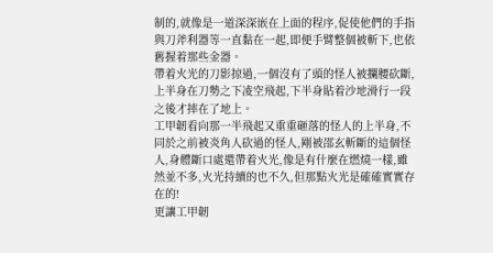制的,就像是一道深深嵌在上面的程序,促使他們的手指與刀斧利器等一直黏在一起,即便手臂整個被斬下,也依舊握着那些金器。
帶着火光的刀影掠過,一個沒有了頭的怪人被攔腰砍斷,上半身在刀勢之下凌空飛起,下半身貼着沙地滑行一段之後才摔在了地上。
工甲韌看向那一半飛起又重重砸落的怪人的上半身,不同於之前被炎角人砍過的怪人,剛被邵玄斬斷的這個怪人,身體斷口處還帶着火光,像是有什麼在燃燒一樣,雖然並不多,火光持續的也不久,但那點火光是確確實實存在的!
更讓工甲韌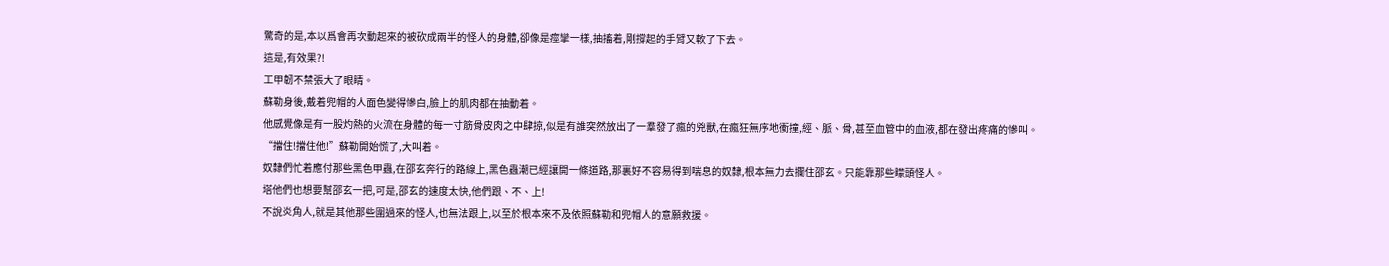驚奇的是,本以爲會再次動起來的被砍成兩半的怪人的身體,卻像是痙攣一樣,抽搐着,剛撐起的手臂又軟了下去。
這是,有效果?!
工甲韌不禁張大了眼睛。
蘇勒身後,戴着兜帽的人面色變得慘白,臉上的肌肉都在抽動着。
他感覺像是有一股灼熱的火流在身體的每一寸筋骨皮肉之中肆掠,似是有誰突然放出了一羣發了瘋的兇獸,在瘋狂無序地衝撞,經、脈、骨,甚至血管中的血液,都在發出疼痛的慘叫。
“擋住!擋住他!”蘇勒開始慌了,大叫着。
奴隸們忙着應付那些黑色甲蟲,在邵玄奔行的路線上,黑色蟲潮已經讓開一條道路,那裏好不容易得到喘息的奴隸,根本無力去攔住邵玄。只能靠那些矇頭怪人。
塔他們也想要幫邵玄一把,可是,邵玄的速度太快,他們跟、不、上!
不說炎角人,就是其他那些圍過來的怪人,也無法跟上,以至於根本來不及依照蘇勒和兜帽人的意願救援。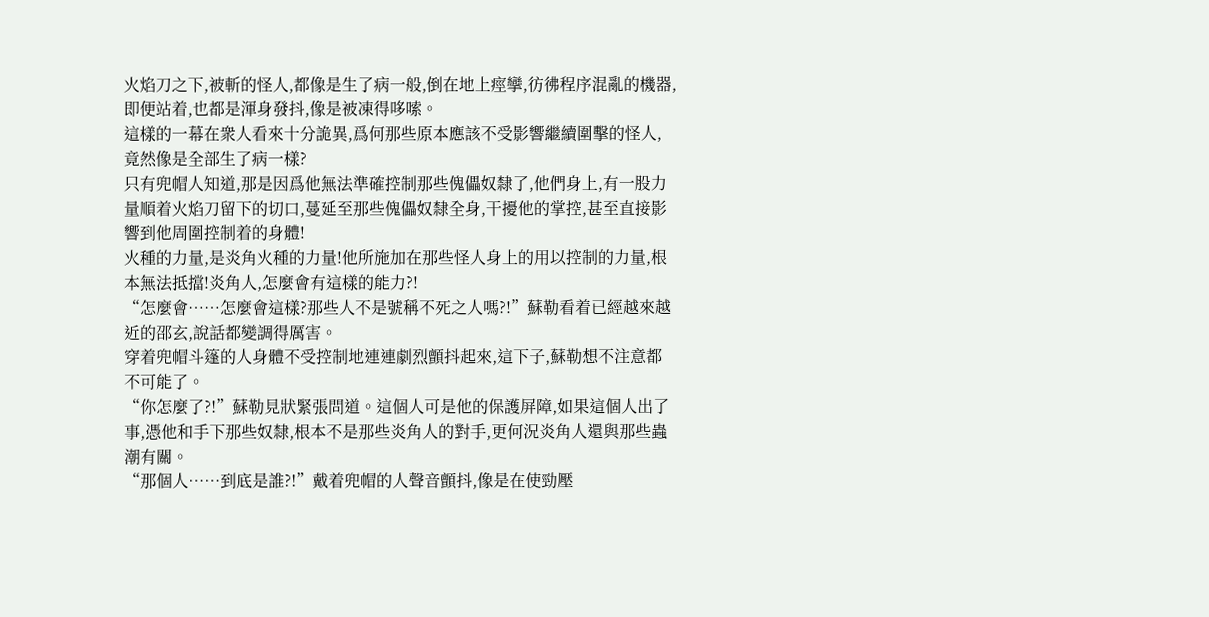火焰刀之下,被斬的怪人,都像是生了病一般,倒在地上痙攣,彷彿程序混亂的機器,即便站着,也都是渾身發抖,像是被凍得哆嗦。
這樣的一幕在衆人看來十分詭異,爲何那些原本應該不受影響繼續圍擊的怪人,竟然像是全部生了病一樣?
只有兜帽人知道,那是因爲他無法準確控制那些傀儡奴隸了,他們身上,有一股力量順着火焰刀留下的切口,蔓延至那些傀儡奴隸全身,干擾他的掌控,甚至直接影響到他周圍控制着的身體!
火種的力量,是炎角火種的力量!他所施加在那些怪人身上的用以控制的力量,根本無法抵擋!炎角人,怎麼會有這樣的能力?!
“怎麼會……怎麼會這樣?那些人不是號稱不死之人嗎?!”蘇勒看着已經越來越近的邵玄,說話都變調得厲害。
穿着兜帽斗篷的人身體不受控制地連連劇烈顫抖起來,這下子,蘇勒想不注意都不可能了。
“你怎麼了?!”蘇勒見狀緊張問道。這個人可是他的保護屏障,如果這個人出了事,憑他和手下那些奴隸,根本不是那些炎角人的對手,更何況炎角人還與那些蟲潮有關。
“那個人……到底是誰?!”戴着兜帽的人聲音顫抖,像是在使勁壓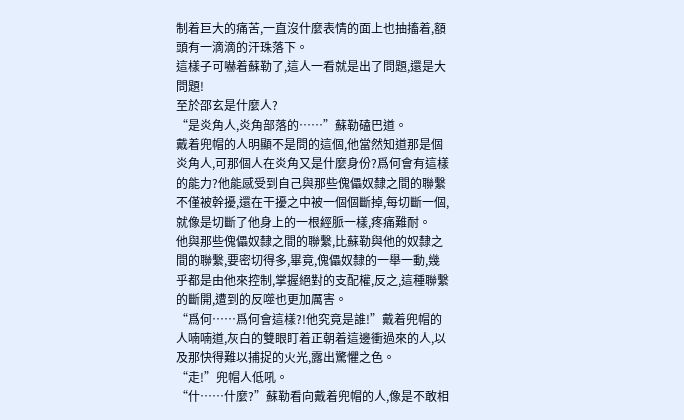制着巨大的痛苦,一直沒什麼表情的面上也抽搐着,額頭有一滴滴的汗珠落下。
這樣子可嚇着蘇勒了,這人一看就是出了問題,還是大問題!
至於邵玄是什麼人?
“是炎角人,炎角部落的……”蘇勒磕巴道。
戴着兜帽的人明顯不是問的這個,他當然知道那是個炎角人,可那個人在炎角又是什麼身份?爲何會有這樣的能力?他能感受到自己與那些傀儡奴隸之間的聯繫不僅被幹擾,還在干擾之中被一個個斷掉,每切斷一個,就像是切斷了他身上的一根經脈一樣,疼痛難耐。
他與那些傀儡奴隸之間的聯繫,比蘇勒與他的奴隸之間的聯繫,要密切得多,畢竟,傀儡奴隸的一舉一動,幾乎都是由他來控制,掌握絕對的支配權,反之,這種聯繫的斷開,遭到的反噬也更加厲害。
“爲何……爲何會這樣?!他究竟是誰!”戴着兜帽的人喃喃道,灰白的雙眼盯着正朝着這邊衝過來的人,以及那快得難以捕捉的火光,露出驚懼之色。
“走!”兜帽人低吼。
“什……什麼?”蘇勒看向戴着兜帽的人,像是不敢相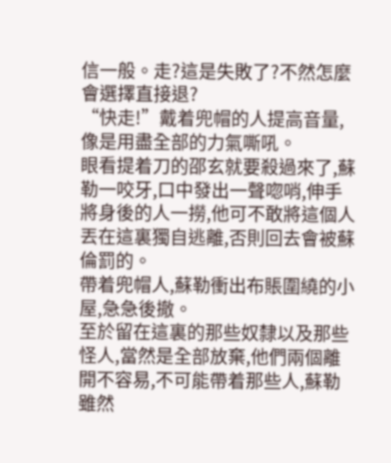信一般。走?這是失敗了?不然怎麼會選擇直接退?
“快走!”戴着兜帽的人提高音量,像是用盡全部的力氣嘶吼。
眼看提着刀的邵玄就要殺過來了,蘇勒一咬牙,口中發出一聲唿哨,伸手將身後的人一撈,他可不敢將這個人丟在這裏獨自逃離,否則回去會被蘇倫罰的。
帶着兜帽人,蘇勒衝出布賬圍繞的小屋,急急後撤。
至於留在這裏的那些奴隸以及那些怪人,當然是全部放棄,他們兩個離開不容易,不可能帶着那些人,蘇勒雖然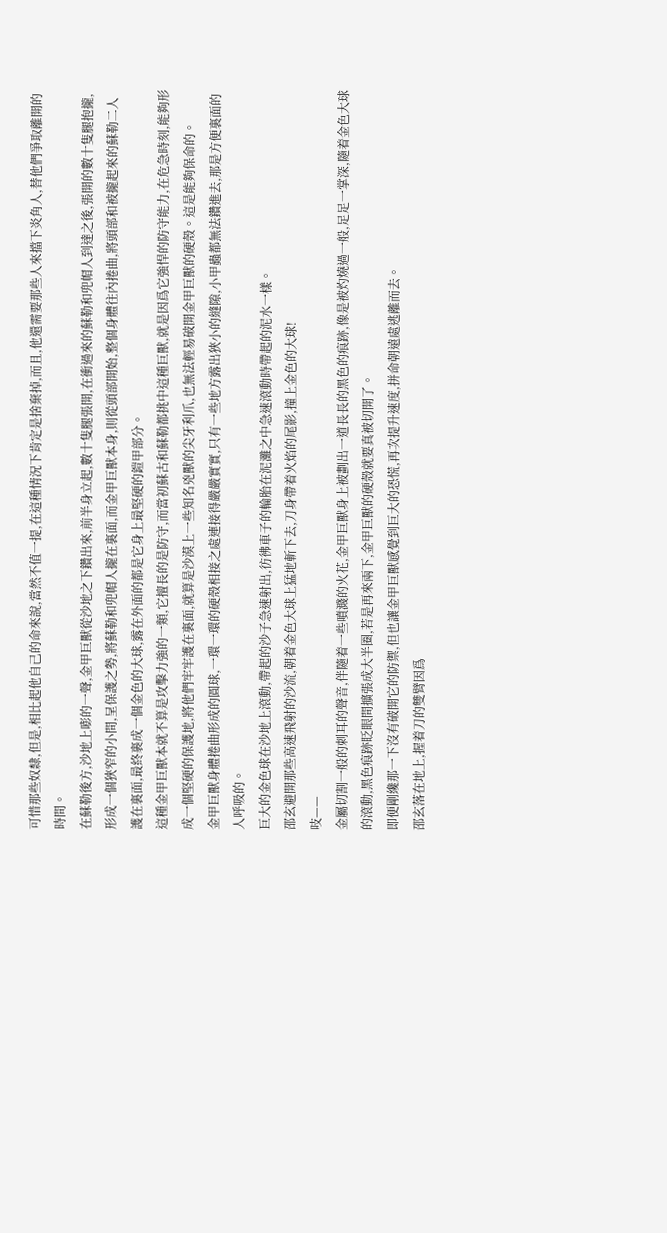可惜那些奴隸,但是,相比起他自己的命來說,當然不值一提,在這種情況下肯定是捨棄掉,而且,他還需要那些人來擋下炎角人,替他們爭取離開的時間。
在蘇勒後方,沙地上嘭的一聲,金甲巨獸從沙地之下鑽出來,前半身立起,數十隻腿張開,在衝過來的蘇勒和兜帽人到達之後,張開的數十隻腿抱攏,形成一個狹窄的小間,呈保護之勢,將蘇勒和兜帽人攏在裏面,而金甲巨獸本身,則從頭部開始,整個身體往內捲曲,將頭部和被攏起來的蘇勒二人護在裏面,最終裹成一個金色的大球,露在外面的都是它身上最堅硬的鎧甲部分。
這種金甲巨獸本就不算是攻擊力強的一類,它擅長的是防守,而當初蘇古和蘇勒都挑中這種巨獸,就是因爲它強悍的防守能力,在危急時刻,能夠形成一個堅硬的保護地,將他們牢牢護在裏面,就算是沙漠上一些知名兇獸的尖牙利爪,也無法輕易破開金甲巨獸的硬殼。這是能夠保命的。
金甲巨獸身體捲曲形成的圓球,一環一環的硬殼相接之處連接得嚴嚴實實,只有一些地方露出狹小的縫隙,小甲蟲都無法鑽進去,那是方便裏面的人呼吸的。
巨大的金色球在沙地上滾動,帶起的沙子急速射出,彷彿車子的輪胎在泥灘之中急速滾動時帶起的泥水一樣。
邵玄避開那些高速飛射的沙流,朝着金色大球上猛地斬下去,刀身帶着火焰的尾影,撞上金色的大球!
吱——
金屬切割一般的刺耳的聲音,伴隨着一些噴濺的火花,金甲巨獸身上被劃出一道長長的黑色的痕跡,像是被灼燒過一般,足足一掌深,隨着金色大球的滾動,黑色痕跡眨眼間擴張成大半圈,若是再來兩下,金甲巨獸的硬殼就要真被切開了。
即便剛纔那一下沒有破開它的防禦,但也讓金甲巨獸感覺到巨大的恐慌,再次提升速度,拼命朝遠處逃離而去。
邵玄落在地上,握着刀的雙臂因爲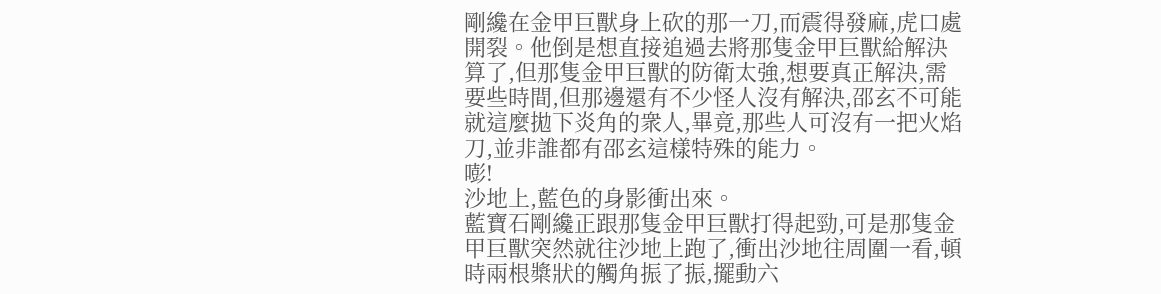剛纔在金甲巨獸身上砍的那一刀,而震得發麻,虎口處開裂。他倒是想直接追過去將那隻金甲巨獸給解決算了,但那隻金甲巨獸的防衛太強,想要真正解決,需要些時間,但那邊還有不少怪人沒有解決,邵玄不可能就這麼拋下炎角的衆人,畢竟,那些人可沒有一把火焰刀,並非誰都有邵玄這樣特殊的能力。
嘭!
沙地上,藍色的身影衝出來。
藍寶石剛纔正跟那隻金甲巨獸打得起勁,可是那隻金甲巨獸突然就往沙地上跑了,衝出沙地往周圍一看,頓時兩根槳狀的觸角振了振,擺動六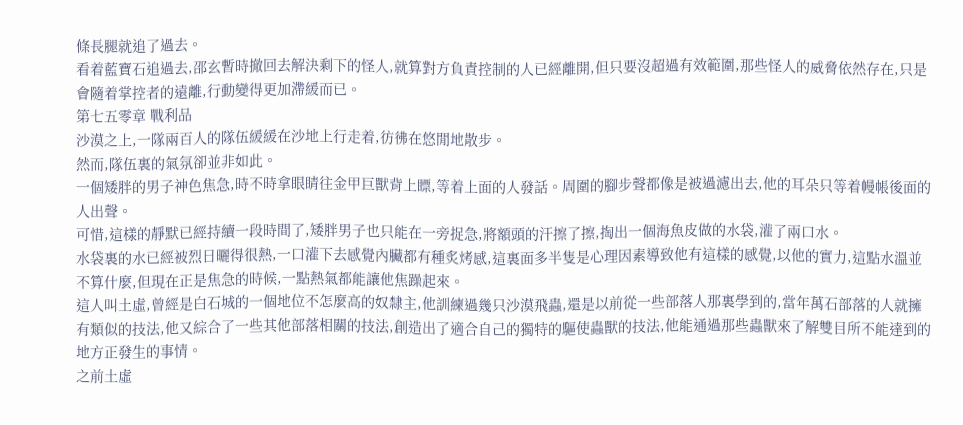條長腿就追了過去。
看着藍寶石追過去,邵玄暫時撤回去解決剩下的怪人,就算對方負責控制的人已經離開,但只要沒超過有效範圍,那些怪人的威脅依然存在,只是會隨着掌控者的遠離,行動變得更加滯緩而已。
第七五零章 戰利品
沙漠之上,一隊兩百人的隊伍緩緩在沙地上行走着,彷彿在悠閒地散步。
然而,隊伍裏的氣氛卻並非如此。
一個矮胖的男子神色焦急,時不時拿眼睛往金甲巨獸背上瞟,等着上面的人發話。周圍的腳步聲都像是被過濾出去,他的耳朵只等着幔帳後面的人出聲。
可惜,這樣的靜默已經持續一段時間了,矮胖男子也只能在一旁捉急,將額頭的汗擦了擦,掏出一個海魚皮做的水袋,灌了兩口水。
水袋裏的水已經被烈日曬得很熱,一口灌下去感覺內臟都有種炙烤感,這裏面多半隻是心理因素導致他有這樣的感覺,以他的實力,這點水溫並不算什麼,但現在正是焦急的時候,一點熱氣都能讓他焦躁起來。
這人叫土虛,曾經是白石城的一個地位不怎麼高的奴隸主,他訓練過幾只沙漠飛蟲,還是以前從一些部落人那裏學到的,當年萬石部落的人就擁有類似的技法,他又綜合了一些其他部落相關的技法,創造出了適合自己的獨特的驅使蟲獸的技法,他能通過那些蟲獸來了解雙目所不能達到的地方正發生的事情。
之前土虛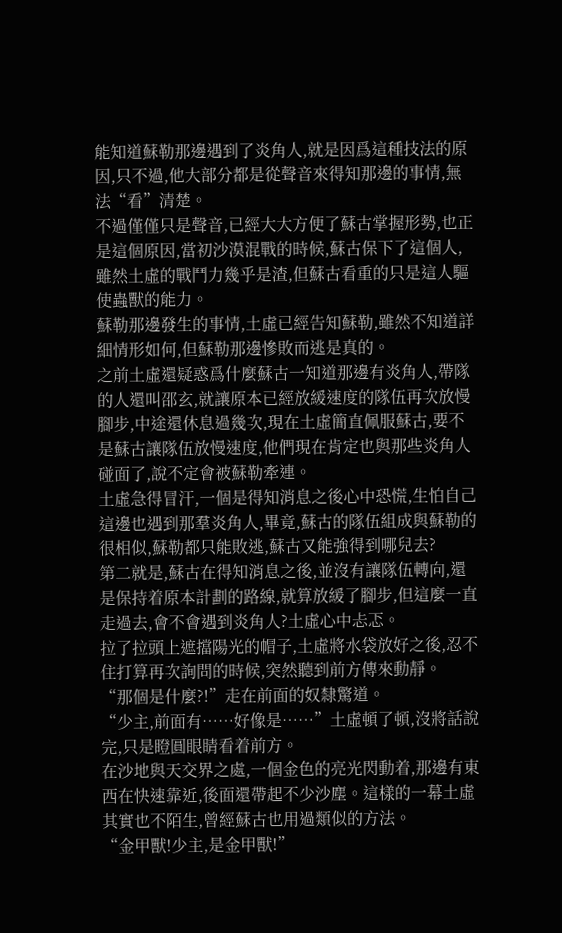能知道蘇勒那邊遇到了炎角人,就是因爲這種技法的原因,只不過,他大部分都是從聲音來得知那邊的事情,無法“看”清楚。
不過僅僅只是聲音,已經大大方便了蘇古掌握形勢,也正是這個原因,當初沙漠混戰的時候,蘇古保下了這個人,雖然土虛的戰鬥力幾乎是渣,但蘇古看重的只是這人驅使蟲獸的能力。
蘇勒那邊發生的事情,土虛已經告知蘇勒,雖然不知道詳細情形如何,但蘇勒那邊慘敗而逃是真的。
之前土虛還疑惑爲什麼蘇古一知道那邊有炎角人,帶隊的人還叫邵玄,就讓原本已經放緩速度的隊伍再次放慢腳步,中途還休息過幾次,現在土虛簡直佩服蘇古,要不是蘇古讓隊伍放慢速度,他們現在肯定也與那些炎角人碰面了,說不定會被蘇勒牽連。
土虛急得冒汗,一個是得知消息之後心中恐慌,生怕自己這邊也遇到那羣炎角人,畢竟,蘇古的隊伍組成與蘇勒的很相似,蘇勒都只能敗逃,蘇古又能強得到哪兒去?
第二就是,蘇古在得知消息之後,並沒有讓隊伍轉向,還是保持着原本計劃的路線,就算放緩了腳步,但這麼一直走過去,會不會遇到炎角人?土虛心中忐忑。
拉了拉頭上遮擋陽光的帽子,土虛將水袋放好之後,忍不住打算再次詢問的時候,突然聽到前方傳來動靜。
“那個是什麼?!”走在前面的奴隸驚道。
“少主,前面有……好像是……”土虛頓了頓,沒將話說完,只是瞪圓眼睛看着前方。
在沙地與天交界之處,一個金色的亮光閃動着,那邊有東西在快速靠近,後面還帶起不少沙塵。這樣的一幕土虛其實也不陌生,曾經蘇古也用過類似的方法。
“金甲獸!少主,是金甲獸!”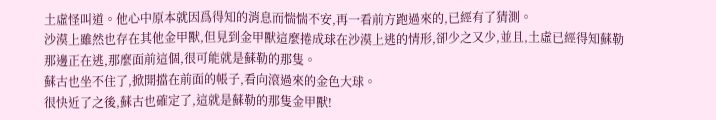土虛怪叫道。他心中原本就因爲得知的消息而惴惴不安,再一看前方跑過來的,已經有了猜測。
沙漠上雖然也存在其他金甲獸,但見到金甲獸這麼捲成球在沙漠上逃的情形,卻少之又少,並且,土虛已經得知蘇勒那邊正在逃,那麼面前這個,很可能就是蘇勒的那隻。
蘇古也坐不住了,掀開擋在前面的帳子,看向滾過來的金色大球。
很快近了之後,蘇古也確定了,這就是蘇勒的那隻金甲獸!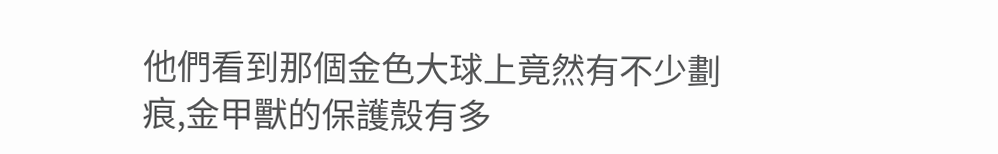他們看到那個金色大球上竟然有不少劃痕,金甲獸的保護殼有多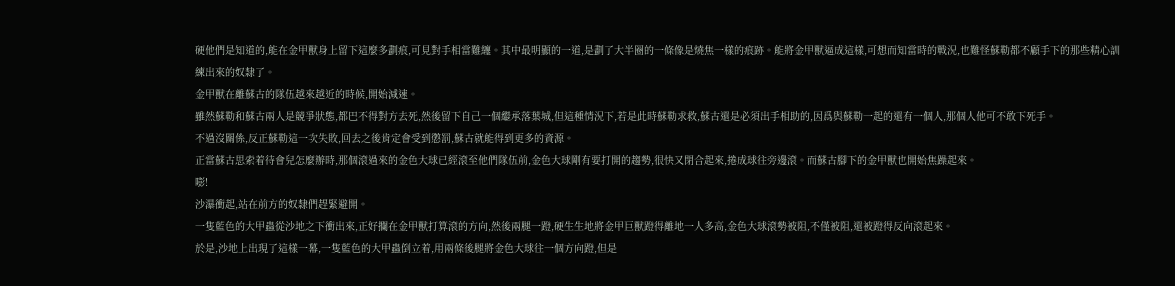硬他們是知道的,能在金甲獸身上留下這麼多劃痕,可見對手相當難纏。其中最明顯的一道,是劃了大半圈的一條像是燒焦一樣的痕跡。能將金甲獸逼成這樣,可想而知當時的戰況,也難怪蘇勒都不顧手下的那些精心訓練出來的奴隸了。
金甲獸在離蘇古的隊伍越來越近的時候,開始減速。
雖然蘇勒和蘇古兩人是競爭狀態,都巴不得對方去死,然後留下自己一個繼承落葉城,但這種情況下,若是此時蘇勒求救,蘇古還是必須出手相助的,因爲與蘇勒一起的還有一個人,那個人他可不敢下死手。
不過沒關係,反正蘇勒這一次失敗,回去之後肯定會受到懲罰,蘇古就能得到更多的資源。
正當蘇古思索着待會兒怎麼辦時,那個滾過來的金色大球已經滾至他們隊伍前,金色大球剛有要打開的趨勢,很快又閉合起來,捲成球往旁邊滾。而蘇古腳下的金甲獸也開始焦躁起來。
嘭!
沙瀑衝起,站在前方的奴隸們趕緊避開。
一隻藍色的大甲蟲從沙地之下衝出來,正好攔在金甲獸打算滾的方向,然後兩腿一蹬,硬生生地將金甲巨獸蹬得離地一人多高,金色大球滾勢被阻,不僅被阻,還被蹬得反向滾起來。
於是,沙地上出現了這樣一幕,一隻藍色的大甲蟲倒立着,用兩條後腿將金色大球往一個方向蹬,但是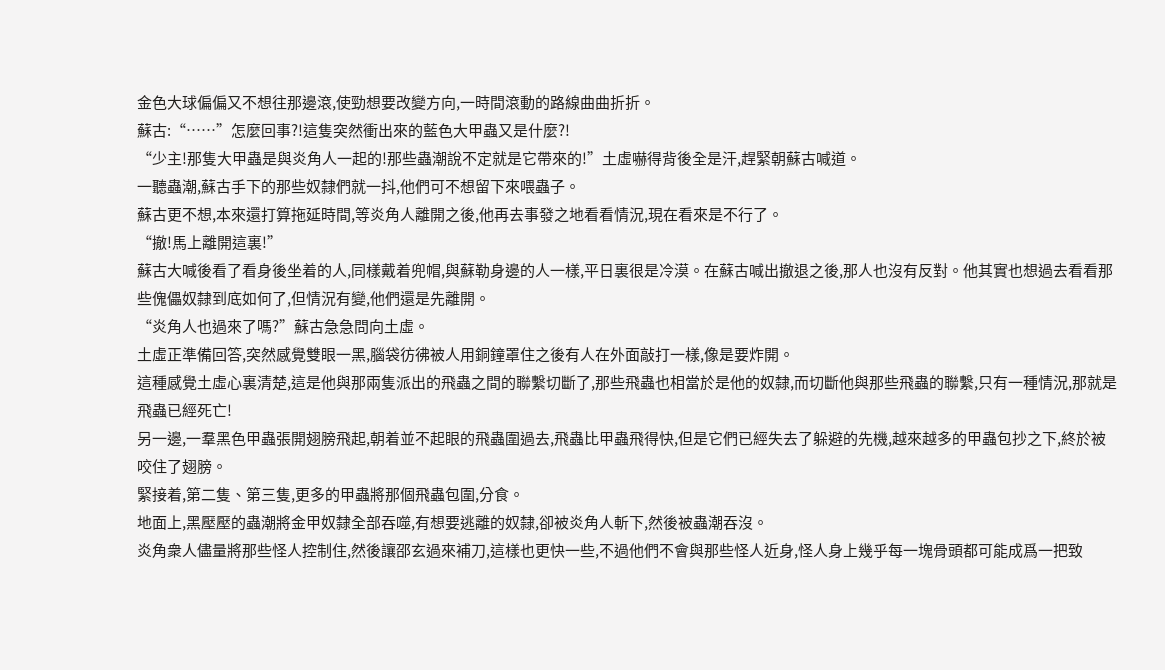金色大球偏偏又不想往那邊滾,使勁想要改變方向,一時間滾動的路線曲曲折折。
蘇古:“……”怎麼回事?!這隻突然衝出來的藍色大甲蟲又是什麼?!
“少主!那隻大甲蟲是與炎角人一起的!那些蟲潮說不定就是它帶來的!”土虛嚇得背後全是汗,趕緊朝蘇古喊道。
一聽蟲潮,蘇古手下的那些奴隸們就一抖,他們可不想留下來喂蟲子。
蘇古更不想,本來還打算拖延時間,等炎角人離開之後,他再去事發之地看看情況,現在看來是不行了。
“撤!馬上離開這裏!”
蘇古大喊後看了看身後坐着的人,同樣戴着兜帽,與蘇勒身邊的人一樣,平日裏很是冷漠。在蘇古喊出撤退之後,那人也沒有反對。他其實也想過去看看那些傀儡奴隸到底如何了,但情況有變,他們還是先離開。
“炎角人也過來了嗎?”蘇古急急問向土虛。
土虛正準備回答,突然感覺雙眼一黑,腦袋彷彿被人用銅鐘罩住之後有人在外面敲打一樣,像是要炸開。
這種感覺土虛心裏清楚,這是他與那兩隻派出的飛蟲之間的聯繫切斷了,那些飛蟲也相當於是他的奴隸,而切斷他與那些飛蟲的聯繫,只有一種情況,那就是飛蟲已經死亡!
另一邊,一羣黑色甲蟲張開翅膀飛起,朝着並不起眼的飛蟲圍過去,飛蟲比甲蟲飛得快,但是它們已經失去了躲避的先機,越來越多的甲蟲包抄之下,終於被咬住了翅膀。
緊接着,第二隻、第三隻,更多的甲蟲將那個飛蟲包圍,分食。
地面上,黑壓壓的蟲潮將金甲奴隸全部吞噬,有想要逃離的奴隸,卻被炎角人斬下,然後被蟲潮吞沒。
炎角衆人儘量將那些怪人控制住,然後讓邵玄過來補刀,這樣也更快一些,不過他們不會與那些怪人近身,怪人身上幾乎每一塊骨頭都可能成爲一把致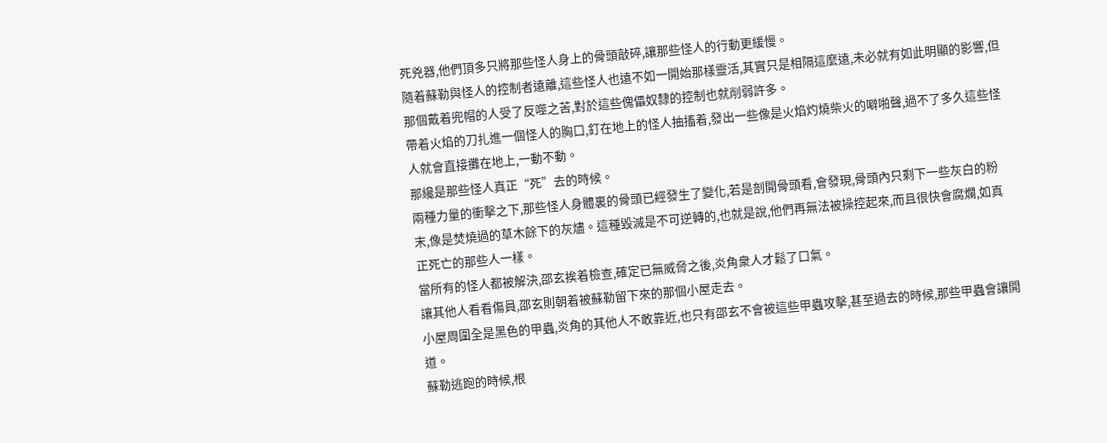死兇器,他們頂多只將那些怪人身上的骨頭敲碎,讓那些怪人的行動更緩慢。
隨着蘇勒與怪人的控制者遠離,這些怪人也遠不如一開始那樣靈活,其實只是相隔這麼遠,未必就有如此明顯的影響,但那個戴着兜帽的人受了反噬之苦,對於這些傀儡奴隸的控制也就削弱許多。
帶着火焰的刀扎進一個怪人的胸口,釘在地上的怪人抽搐着,發出一些像是火焰灼燒柴火的噼啪聲,過不了多久這些怪人就會直接攤在地上,一動不動。
那纔是那些怪人真正“死”去的時候。
兩種力量的衝擊之下,那些怪人身體裏的骨頭已經發生了變化,若是剖開骨頭看,會發現,骨頭內只剩下一些灰白的粉末,像是焚燒過的草木餘下的灰燼。這種毀滅是不可逆轉的,也就是說,他們再無法被操控起來,而且很快會腐爛,如真正死亡的那些人一樣。
當所有的怪人都被解決,邵玄挨着檢查,確定已無威脅之後,炎角衆人才鬆了口氣。
讓其他人看看傷員,邵玄則朝着被蘇勒留下來的那個小屋走去。
小屋周圍全是黑色的甲蟲,炎角的其他人不敢靠近,也只有邵玄不會被這些甲蟲攻擊,甚至過去的時候,那些甲蟲會讓開道。
蘇勒逃跑的時候,根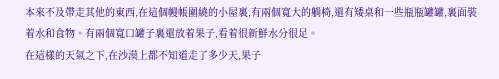本來不及帶走其他的東西,在這個幔帳圍繞的小屋裏,有兩個寬大的躺椅,還有矮桌和一些瓶瓶罐罐,裏面裝着水和食物。有兩個寬口罐子裏還放着果子,看着很新鮮水分很足。
在這樣的天氣之下,在沙漠上都不知道走了多少天,果子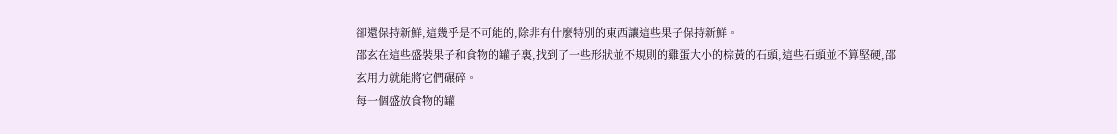卻還保持新鮮,這幾乎是不可能的,除非有什麼特別的東西讓這些果子保持新鮮。
邵玄在這些盛裝果子和食物的罐子裏,找到了一些形狀並不規則的雞蛋大小的棕黃的石頭,這些石頭並不算堅硬,邵玄用力就能將它們碾碎。
每一個盛放食物的罐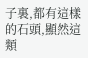子裏,都有這樣的石頭,顯然這類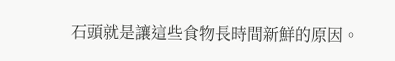石頭就是讓這些食物長時間新鮮的原因。